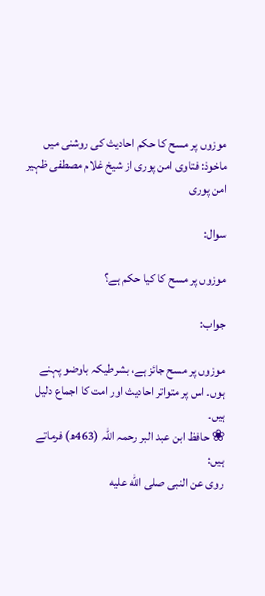موزوں پر مسح کا حکم احادیث کی روشنی میں
ماخوذ: فتاوی امن پوری از شیخ غلام مصطفی ظہیر امن پوری

سوال:

موزوں پر مسح کا کیا حکم ہے؟

جواب:

موزوں پر مسح جائز ہے، بشرطیکہ باوضو پہنے ہوں۔ اس پر متواتر احادیث اور امت کا اجماع دلیل ہیں۔
❀ حافظ ابن عبد البر رحمہ اللہ (463ھ) فرماتے ہیں:
روى عن النبى صلى الله عليه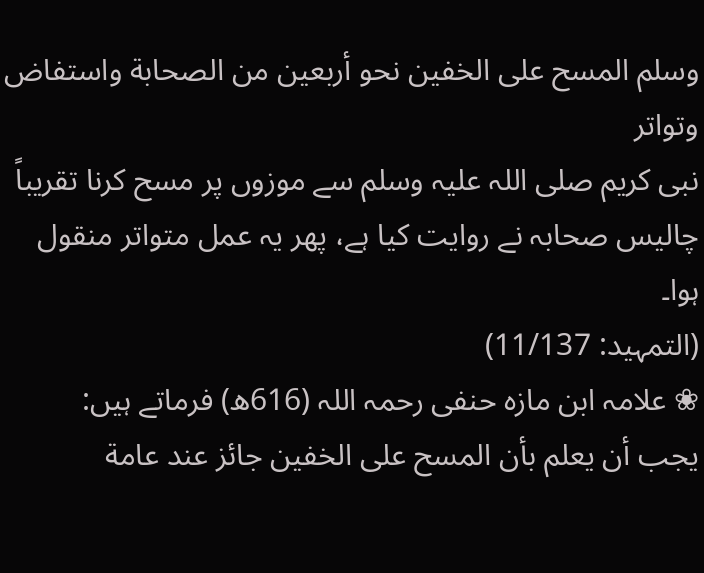وسلم المسح على الخفين نحو أربعين من الصحابة واستفاض وتواتر
نبی کریم صلی اللہ علیہ وسلم سے موزوں پر مسح کرنا تقریباً چالیس صحابہ نے روایت کیا ہے، پھر یہ عمل متواتر منقول ہوا۔
(التمہید: 11/137)
❀ علامہ ابن مازہ حنفی رحمہ اللہ (616ھ) فرماتے ہیں:
يجب أن يعلم بأن المسح على الخفين جائز عند عامة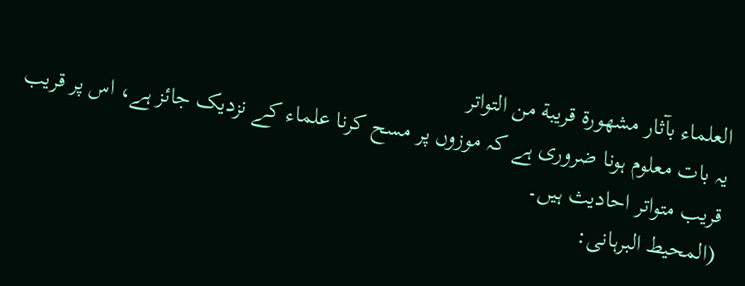العلماء بآثار مشهورة قريبة من التواتر
یہ بات معلوم ہونا ضروری ہے کہ موزوں پر مسح کرنا علماء کے نزدیک جائز ہے، اس پر قریب قریب متواتر احادیث ہیں۔
(المحیط البرہانی: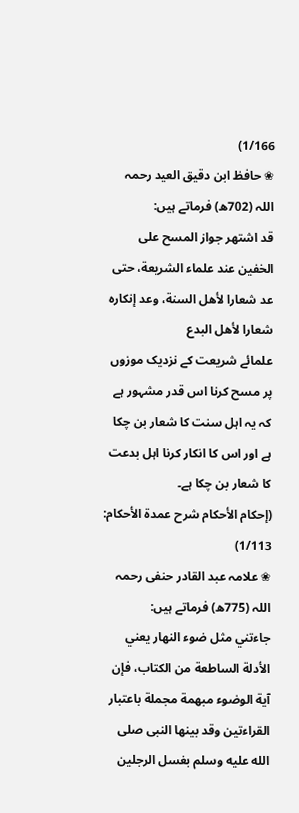1/166)
❀ حافظ ابن دقیق العید رحمہ اللہ (702ھ) فرماتے ہیں:
قد اشتهر جواز المسح على الخفين عند علماء الشريعة، حتى عد شعارا لأهل السنة، وعد إنكاره شعارا لأهل البدع
علمائے شریعت کے نزدیک موزوں پر مسح کرنا اس قدر مشہور ہے کہ یہ اہل سنت کا شعار بن چکا ہے اور اس کا انکار کرنا اہل بدعت کا شعار بن چکا ہے۔
(إحكام الأحكام شرح عمدة الأحكام: 1/113)
❀ علامہ عبد القادر حنفی رحمہ اللہ (775ھ) فرماتے ہیں:
جاءتني مثل ضوء النهار يعني الأدلة الساطعة من الكتاب، فإن آية الوضوء مبهمة مجملة باعتبار القراءتين وقد بينها النبى صلى الله عليه وسلم بغسل الرجلين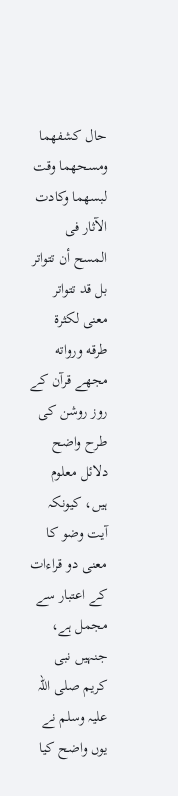حال كشفهما ومسحهما وقت لبسهما وكادت الآثار فى المسح أن تتواتر بل قد تتواتر معنى لكثرة طرقه ورواته
مجھے قرآن کے روز روشن کی طرح واضح دلائل معلوم ہیں، کیونکہ آیت وضو کا معنی دو قراءات کے اعتبار سے مجمل ہے، جنہیں نبی کریم صلی اللہ علیہ وسلم نے یوں واضح کیا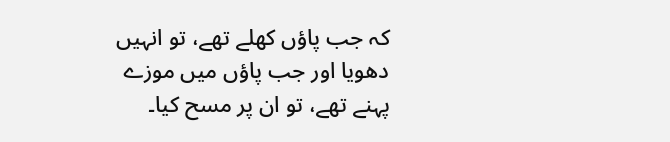کہ جب پاؤں کھلے تھے، تو انہیں دھویا اور جب پاؤں میں موزے پہنے تھے، تو ان پر مسح کیا۔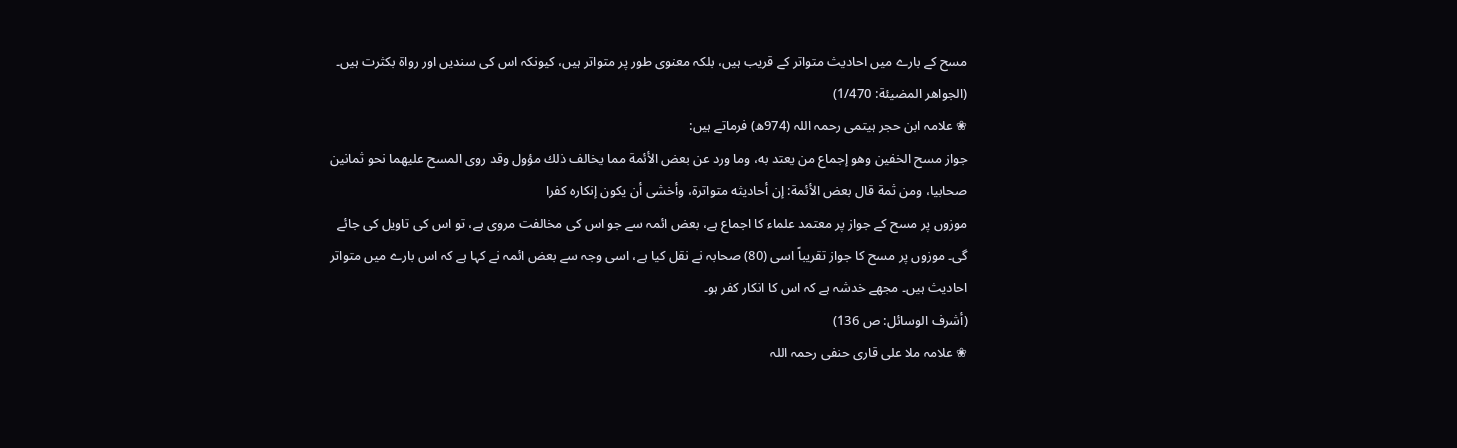مسح کے بارے میں احادیث متواتر کے قریب ہیں، بلکہ معنوی طور پر متواتر ہیں، کیونکہ اس کی سندیں اور رواۃ بکثرت ہیں۔
(الجواهر المضیئة: 1/470)
❀ علامہ ابن حجر ہیتمی رحمہ اللہ (974ھ) فرماتے ہیں:
جواز مسح الخفين وهو إجماع من يعتد به، وما ورد عن بعض الأئمة مما يخالف ذلك مؤول وقد روى المسح عليهما نحو ثمانين صحابيا، ومن ثمة قال بعض الأئمة: إن أحاديثه متواترة، وأخشى أن يكون إنكاره كفرا
موزوں پر مسح کے جواز پر معتمد علماء کا اجماع ہے، بعض ائمہ سے جو اس کی مخالفت مروی ہے، تو اس کی تاویل کی جائے گی۔ موزوں پر مسح کا جواز تقریباً اسی (80) صحابہ نے نقل کیا ہے، اسی وجہ سے بعض ائمہ نے کہا ہے کہ اس بارے میں متواتر احادیث ہیں۔ مجھے خدشہ ہے کہ اس کا انکار کفر ہو۔
(أشرف الوسائل: ص 136)
❀ علامہ ملا علی قاری حنفی رحمہ اللہ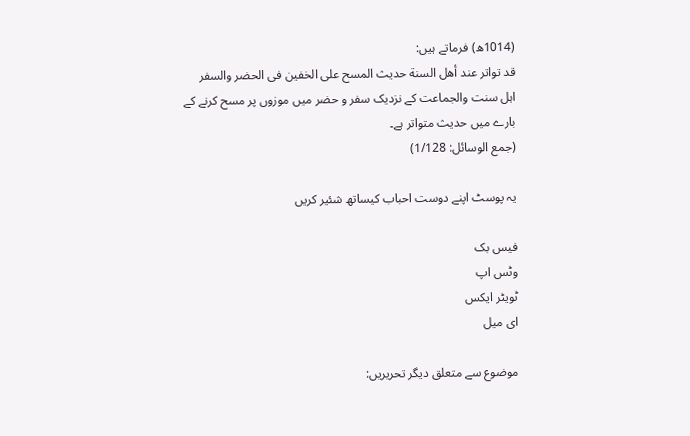(1014ھ) فرماتے ہیں:
قد تواتر عند أهل السنة حديث المسح على الخفين فى الحضر والسفر
اہل سنت والجماعت کے نزدیک سفر و حضر میں موزوں پر مسح کرنے کے بارے میں حدیث متواتر ہے۔
(جمع الوسائل: 1/128)

یہ پوسٹ اپنے دوست احباب کیساتھ شئیر کریں

فیس بک
وٹس اپ
ٹویٹر ایکس
ای میل

موضوع سے متعلق دیگر تحریریں: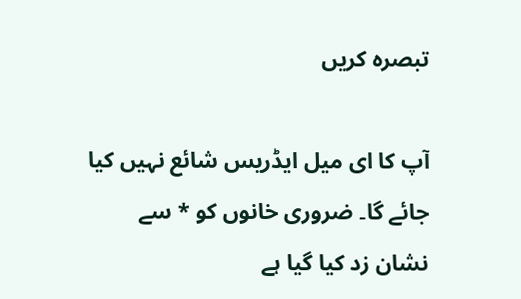تبصرہ کریں

آپ کا ای میل ایڈریس شائع نہیں کیا جائے گا۔ ضروری خانوں کو * سے نشان زد کیا گیا ہے